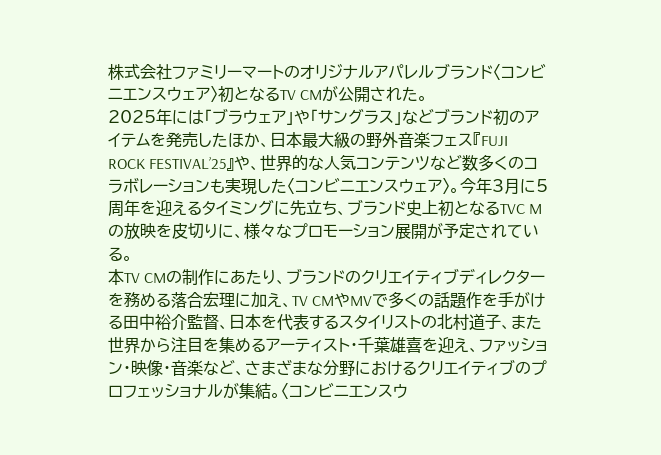株式会社ファミリーマートのオリジナルアパレルブランド〈コンビニエンスウェア〉初となるTV CMが公開された。
2025年には「ブラウェア」や「サングラス」などブランド初のアイテムを発売したほか、日本最大級の野外音楽フェス『FUJI ROCK FESTIVAL’25』や、世界的な人気コンテンツなど数多くのコラボレーションも実現した〈コンビニエンスウェア〉。今年3月に5周年を迎えるタイミングに先立ち、ブランド史上初となるTVC Mの放映を皮切りに、様々なプロモーション展開が予定されている。
本TV CMの制作にあたり、ブランドのクリエイティブディレクターを務める落合宏理に加え、TV CMやMVで多くの話題作を手がける田中裕介監督、日本を代表するスタイリストの北村道子、また世界から注目を集めるアーティスト・千葉雄喜を迎え、ファッション・映像・音楽など、さまざまな分野におけるクリエイティブのプロフェッショナルが集結。〈コンビニエンスウ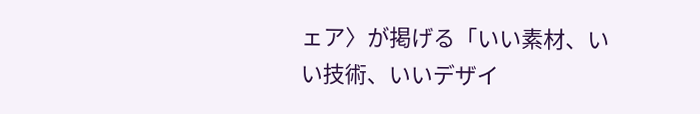ェア〉が掲げる「いい素材、いい技術、いいデザイ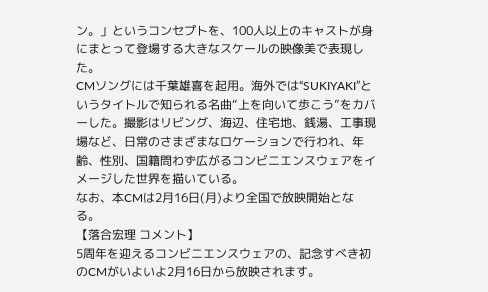ン。」というコンセプトを、100人以上のキャストが身にまとって登場する大きなスケールの映像美で表現した。
CMソングには千葉雄喜を起用。海外では“SUKIYAKI”というタイトルで知られる名曲“上を向いて歩こう”をカバーした。撮影はリビング、海辺、住宅地、銭湯、工事現場など、日常のさまざまなロケーションで行われ、年齢、性別、国籍問わず広がるコンビニエンスウェアをイメージした世界を描いている。
なお、本CMは2月16日(月)より全国で放映開始となる。
【落合宏理 コメント】
5周年を迎えるコンビニエンスウェアの、記念すべき初のCMがいよいよ2月16日から放映されます。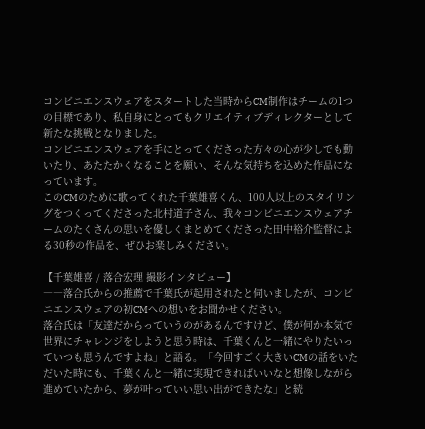コンビニエンスウェアをスタートした当時からCM制作はチームの1つの目標であり、私自身にとってもクリエイティブディレクターとして新たな挑戦となりました。
コンビニエンスウェアを手にとってくださった方々の心が少しでも動いたり、あたたかくなることを願い、そんな気持ちを込めた作品になっています。
このCMのために歌ってくれた千葉雄喜くん、100人以上のスタイリングをつくってくださった北村道子さん、我々コンビニエンスウェアチームのたくさんの思いを優しくまとめてくださった田中裕介監督による30秒の作品を、ぜひお楽しみください。

【千葉雄喜 / 落合宏理 撮影インタビュー】
――落合氏からの推薦で千葉氏が起用されたと伺いましたが、コンビニエンスウェアの初CMへの想いをお聞かせください。
落合氏は「友達だからっていうのがあるんですけど、僕が何か本気で世界にチャレンジをしようと思う時は、千葉くんと一緒にやりたいっていつも思うんですよね」と語る。「今回すごく大きいCMの話をいただいた時にも、千葉くんと一緒に実現できればいいなと想像しながら進めていたから、夢が叶っていい思い出ができたな」と続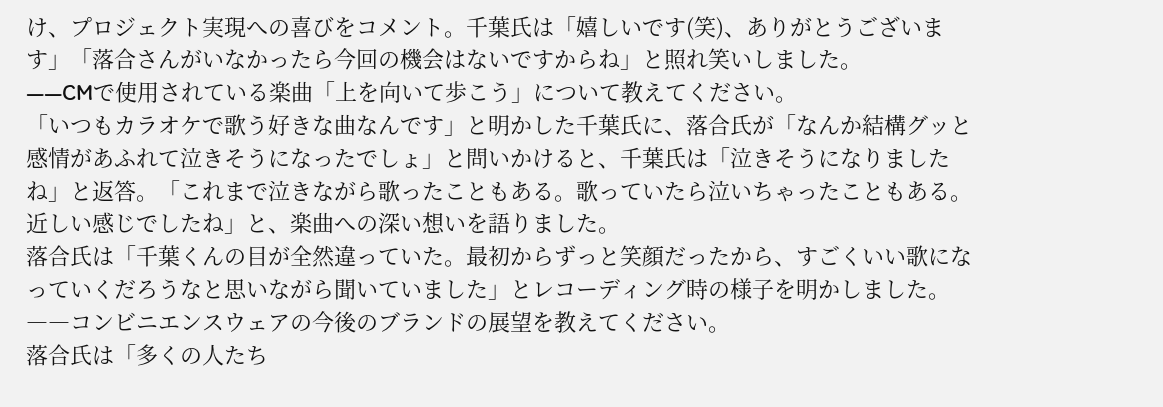け、プロジェクト実現への喜びをコメント。千葉氏は「嬉しいです(笑)、ありがとうございます」「落合さんがいなかったら今回の機会はないですからね」と照れ笑いしました。
――CMで使用されている楽曲「上を向いて歩こう」について教えてください。
「いつもカラオケで歌う好きな曲なんです」と明かした千葉氏に、落合氏が「なんか結構グッと感情があふれて泣きそうになったでしょ」と問いかけると、千葉氏は「泣きそうになりましたね」と返答。「これまで泣きながら歌ったこともある。歌っていたら泣いちゃったこともある。近しい感じでしたね」と、楽曲への深い想いを語りました。
落合氏は「千葉くんの目が全然違っていた。最初からずっと笑顔だったから、すごくいい歌になっていくだろうなと思いながら聞いていました」とレコーディング時の様子を明かしました。
――コンビニエンスウェアの今後のブランドの展望を教えてください。
落合氏は「多くの人たち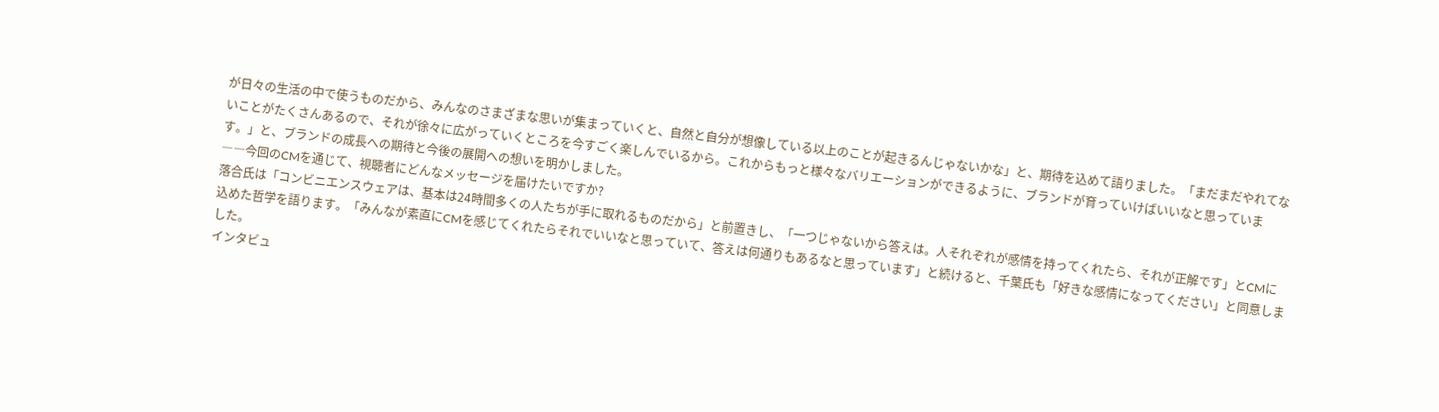が日々の生活の中で使うものだから、みんなのさまざまな思いが集まっていくと、自然と自分が想像している以上のことが起きるんじゃないかな」と、期待を込めて語りました。「まだまだやれてないことがたくさんあるので、それが徐々に広がっていくところを今すごく楽しんでいるから。これからもっと様々なバリエーションができるように、ブランドが育っていけばいいなと思っています。」と、ブランドの成長への期待と今後の展開への想いを明かしました。
――今回のCMを通じて、視聴者にどんなメッセージを届けたいですか?
落合氏は「コンビニエンスウェアは、基本は24時間多くの人たちが手に取れるものだから」と前置きし、「一つじゃないから答えは。人それぞれが感情を持ってくれたら、それが正解です」とCMに込めた哲学を語ります。「みんなが素直にCMを感じてくれたらそれでいいなと思っていて、答えは何通りもあるなと思っています」と続けると、千葉氏も「好きな感情になってください」と同意しました。
インタビュ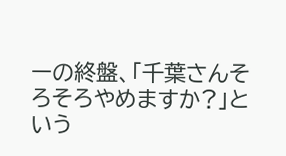ーの終盤、「千葉さんそろそろやめますか?」という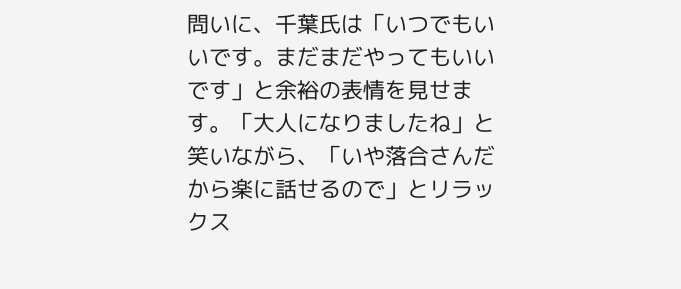問いに、千葉氏は「いつでもいいです。まだまだやってもいいです」と余裕の表情を見せます。「大人になりましたね」と笑いながら、「いや落合さんだから楽に話せるので」とリラックス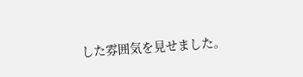した雰囲気を見せました。